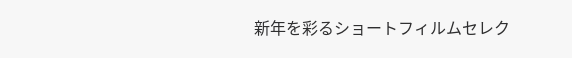新年を彩るショートフィルムセレク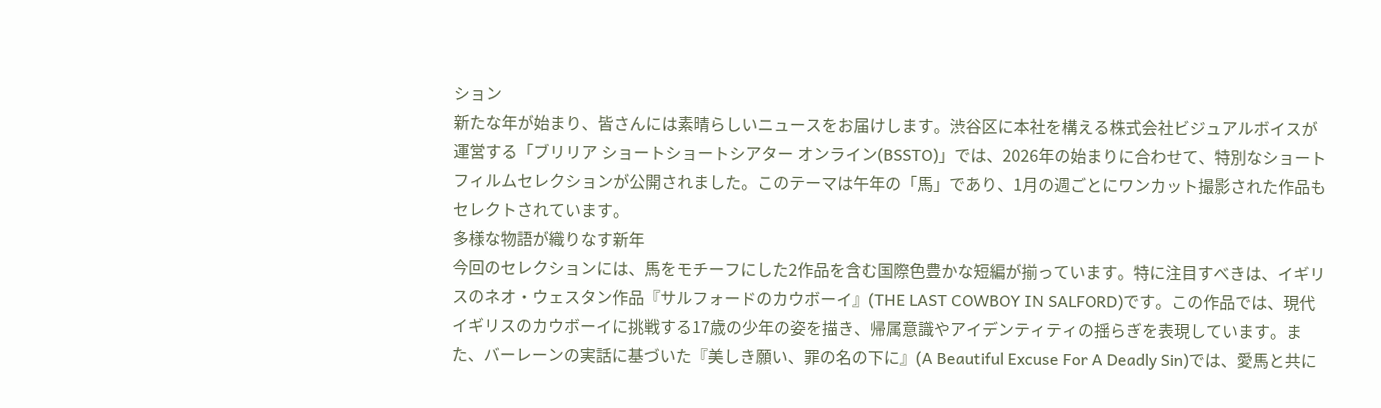ション
新たな年が始まり、皆さんには素晴らしいニュースをお届けします。渋谷区に本社を構える株式会社ビジュアルボイスが運営する「ブリリア ショートショートシアター オンライン(BSSTO)」では、2026年の始まりに合わせて、特別なショートフィルムセレクションが公開されました。このテーマは午年の「馬」であり、1月の週ごとにワンカット撮影された作品もセレクトされています。
多様な物語が織りなす新年
今回のセレクションには、馬をモチーフにした2作品を含む国際色豊かな短編が揃っています。特に注目すべきは、イギリスのネオ・ウェスタン作品『サルフォードのカウボーイ』(THE LAST COWBOY IN SALFORD)です。この作品では、現代イギリスのカウボーイに挑戦する17歳の少年の姿を描き、帰属意識やアイデンティティの揺らぎを表現しています。また、バーレーンの実話に基づいた『美しき願い、罪の名の下に』(A Beautiful Excuse For A Deadly Sin)では、愛馬と共に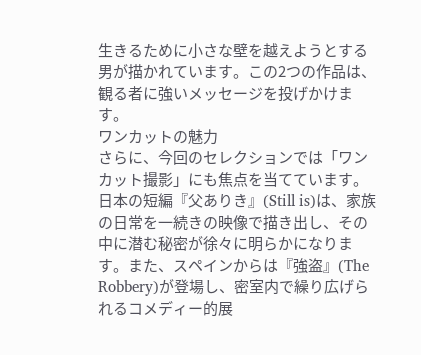生きるために小さな壁を越えようとする男が描かれています。この2つの作品は、観る者に強いメッセージを投げかけます。
ワンカットの魅力
さらに、今回のセレクションでは「ワンカット撮影」にも焦点を当てています。日本の短編『父ありき』(Still is)は、家族の日常を一続きの映像で描き出し、その中に潜む秘密が徐々に明らかになります。また、スペインからは『強盗』(The Robbery)が登場し、密室内で繰り広げられるコメディー的展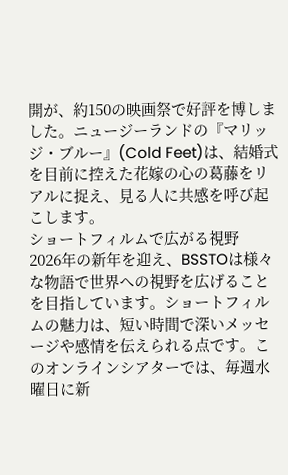開が、約150の映画祭で好評を博しました。ニュージーランドの『マリッジ・ブルー』(Cold Feet)は、結婚式を目前に控えた花嫁の心の葛藤をリアルに捉え、見る人に共感を呼び起こします。
ショートフィルムで広がる視野
2026年の新年を迎え、BSSTOは様々な物語で世界への視野を広げることを目指しています。ショートフィルムの魅力は、短い時間で深いメッセージや感情を伝えられる点です。このオンラインシアターでは、毎週水曜日に新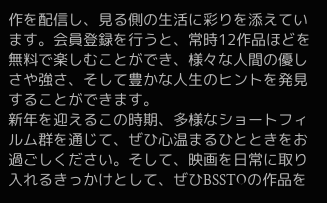作を配信し、見る側の生活に彩りを添えています。会員登録を行うと、常時12作品ほどを無料で楽しむことができ、様々な人間の優しさや強さ、そして豊かな人生のヒントを発見することができます。
新年を迎えるこの時期、多様なショートフィルム群を通じて、ぜひ心温まるひとときをお過ごしください。そして、映画を日常に取り入れるきっかけとして、ぜひBSSTOの作品を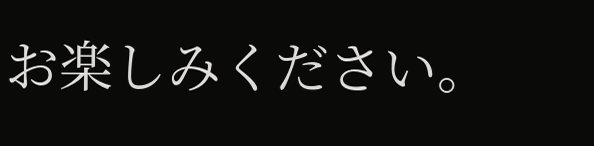お楽しみください。